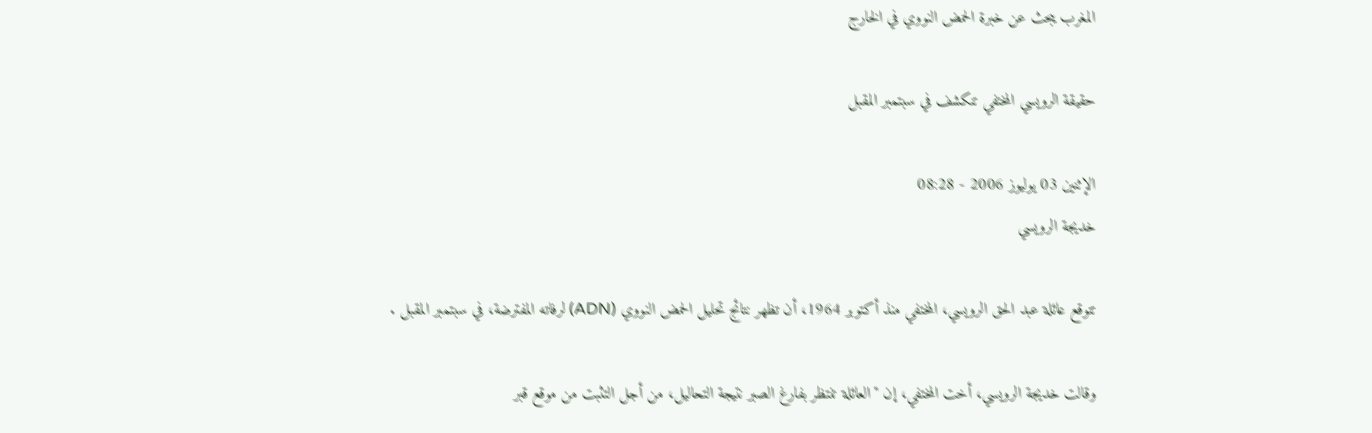المغرب يبحث عن خبرة الحمض النووي في الخارج

حقيقة الرويسي المختفي تنكشف في سبتمبر المقبل

الإثنين 03 يوليوز 2006 - 08:28
خديجة الرويسي

تتوقع عائلة عبد الحق الرويسي، المختفي منذ أكتوبر 1964، أن تظهر نتائج تحليل الحمض النووي (ADN) لرفاته المفترضة، في سبتمبر المقبل .

وقالت خديجة الرويسي، أخت المختفي، إن "العائلة تنتظر بفارغ الصبر نتيجة التحاليل، من أجل التثبت من موقع قبر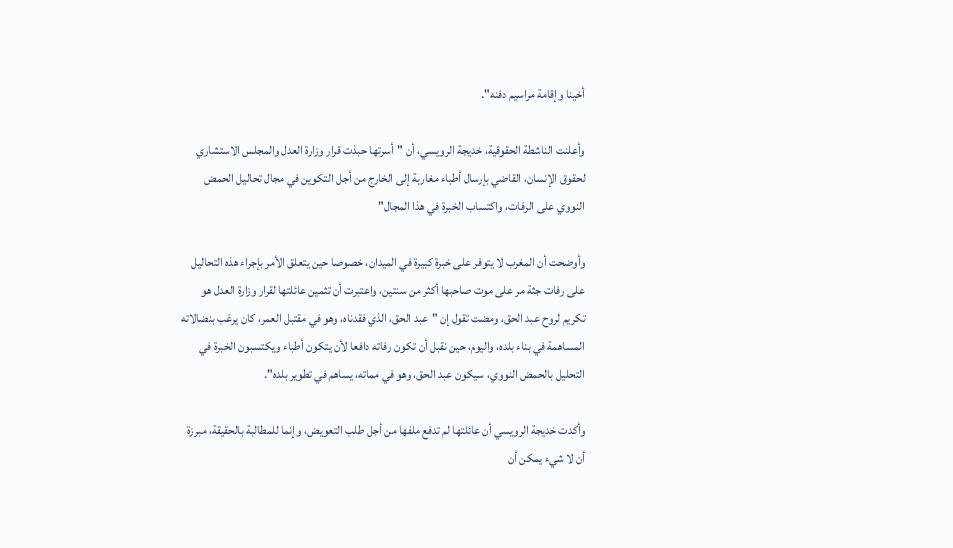أخينا وإقامة مراسيم دفنه".

وأعلنت الناشطة الحقوقية، خديجة الرويسي، أن "أسرتها حبذت قرار وزارة العدل والمجلس الاستشاري لحقوق الإنسان، القاضي بإرسال أطباء مغاربة إلى الخارج من أجل التكوين في مجال تحاليل الحمض النووي على الرفات، واكتساب الخبرة في هذا المجال"

وأوضحت أن المغرب لا يتوفر على خبرة كبيرة في الميدان، خصوصا حين يتعلق الأمر بإجراء هذه التحاليل على رفات جثة مر على موت صاحبها أكثر من سنتين، واعتبرت أن تثمين عائلتها لقرار وزارة العدل هو تكريم لروح عبد الحق، ومضت تقول إن "عبد الحق، الذي فقدناه، وهو في مقتبل العمر، كان يرغب بنضالاته المساهمة في بناء بلده، واليوم، حين نقبل أن تكون رفاته دافعا لأن يتكون أطباء ويكتسبون الخبرة في التحليل بالحمض النووي، سيكون عبد الحق، وهو في مماته، يساهم في تطوير بلده".

وأكدت خديجة الرويسي أن عائلتها لم تدفع ملفها من أجل طلب التعويض، وإنما للمطالبة بالحقيقة، مبرزة أن لا شيء يمكن أن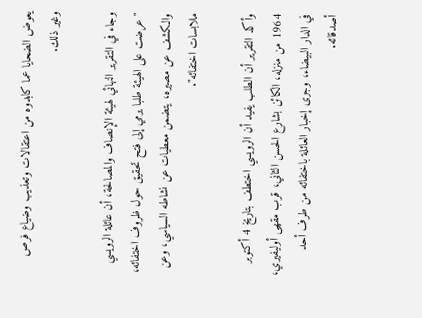يعوض الضحايا عما كابدوه من اعتقالات وتعذيب وضياع فرص وغير ذلك.

وجاء في التقرير النهائي لهيئة الإنصاف والمصالحة، أن عائلة الرويسي "عرضت على الهيئة طلبا يرمي إلى فتح تحقيق حول ظروف اختفائه، والكشف عن مصيره، يتضمن معطيات عن نشاطه السياسي، وعن ملابسات اختفائه".

وأكد التقرير أن الطلب يفيد أن الرويسي اختطف بتاريخ 4 أكتوبر 1964 من منزله، الكائن بشارع الحسن الثاني، قرب مقهى أوليفيري، في الدار البيضاء، وجرى إخبار العائلة باختفائه من طرف أحد أصدقائه.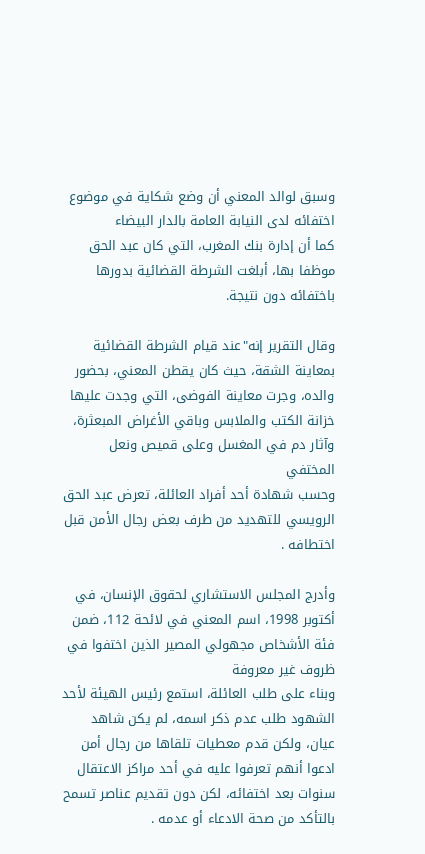وسبق لوالد المعني أن وضع شكاية في موضوع اختفائه لدى النيابة العامة بالدار البيضاء
كما أن إدارة بنك المغرب، التي كان عبد الحق موظفا بها، أبلغت الشرطة القضائية بدورها باختفائه دون نتيجة.

وقال التقرير إنه"عند قيام الشرطة القضائية بمعاينة الشقة، حيث كان يقطن المعني، بحضور والده، وجرت معاينة الفوضى، التي وجدت عليها خزانة الكتب والملابس وباقي الأغراض المبعثرة، وآثار دم في المغسل وعلى قميص ونعل المختفي
وحسب شهادة أحد أفراد العائلة، تعرض عبد الحق الرويسي للتهديد من طرف بعض رجال الأمن قبل اختطافه .

وأدرج المجلس الاستشاري لحقوق الإنسان، في أكتوبر 1998، اسم المعني في لائحة 112، ضمن فئة الأشخاص مجهولي المصير الذين اختفوا في ظروف غير معروفة
وبناء على طلب العائلة، استمع رئيس الهيئة لأحد الشهود طلب عدم ذكر اسمه، لم يكن شاهد عيان، ولكن قدم معطيات تلقاها من رجال أمن ادعوا أنهم تعرفوا عليه في أحد مراكز الاعتقال سنوات بعد اختفائه، لكن دون تقديم عناصر تسمح بالتأكد من صحة الادعاء أو عدمه .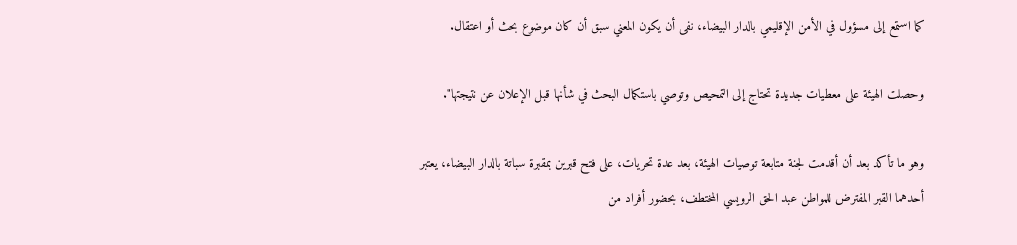كما استمع إلى مسؤول في الأمن الإقليمي بالدار البيضاء، نفى أن يكون المعني سبق أن كان موضوع بحث أو اعتقال.

وحصلت الهيئة على معطيات جديدة تحتاج إلى التمحيص وتوصي باستكمال البحث في شأنها قبل الإعلان عن نتيجتها".

وهو ما تأكد بعد أن أقدمت لجنة متابعة توصيات الهيئة، بعد عدة تحريات، على فتح قبرين بمقبرة سباتة بالدار البيضاء، يعتبر أحدهما القبر المفترض للمواطن عبد الحق الرويسي المختطف، بحضور أفراد من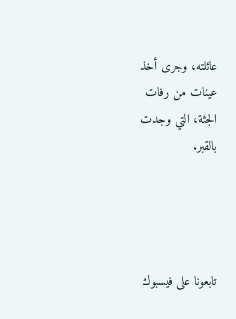عائلته، وجرى أخذ عينات من رفات الجثة، التي وجدت بالقبر.




تابعونا على فيسبوك